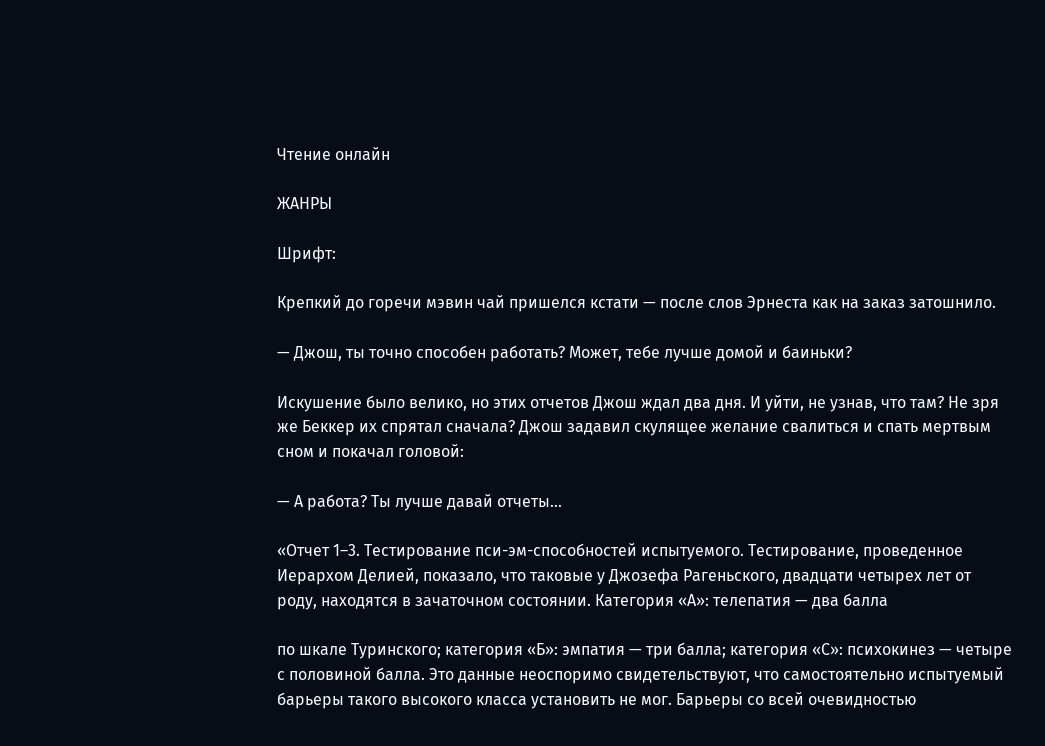Чтение онлайн

ЖАНРЫ

Шрифт:

Крепкий до горечи мэвин чай пришелся кстати — после слов Эрнеста как на заказ затошнило.

— Джош, ты точно способен работать? Может, тебе лучше домой и баиньки?

Искушение было велико, но этих отчетов Джош ждал два дня. И уйти, не узнав, что там? Не зря же Беккер их спрятал сначала? Джош задавил скулящее желание свалиться и спать мертвым сном и покачал головой:

— А работа? Ты лучше давай отчеты…

«Отчет 1–3. Тестирование пси-эм-способностей испытуемого. Тестирование, проведенное Иерархом Делией, показало, что таковые у Джозефа Рагеньского, двадцати четырех лет от роду, находятся в зачаточном состоянии. Категория «А»: телепатия — два балла

по шкале Туринского; категория «Б»: эмпатия — три балла; категория «С»: психокинез — четыре с половиной балла. Это данные неоспоримо свидетельствуют, что самостоятельно испытуемый барьеры такого высокого класса установить не мог. Барьеры со всей очевидностью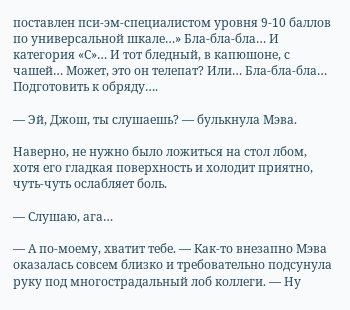поставлен пси-эм-специалистом уровня 9-10 баллов по универсальной шкале…» Бла-бла-бла… И категория «С»… И тот бледный, в капюшоне, с чашей… Может, это он телепат? Или… Бла-бла-бла… Подготовить к обряду….

— Эй, Джош, ты слушаешь? — булькнула Мэва.

Наверно, не нужно было ложиться на стол лбом, хотя его гладкая поверхность и холодит приятно, чуть-чуть ослабляет боль.

— Слушаю, ага…

— А по-моему, хватит тебе. — Как-то внезапно Мэва оказалась совсем близко и требовательно подсунула руку под многострадальный лоб коллеги. — Ну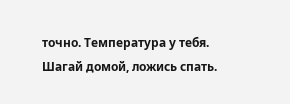точно. Температура у тебя. Шагай домой, ложись спать.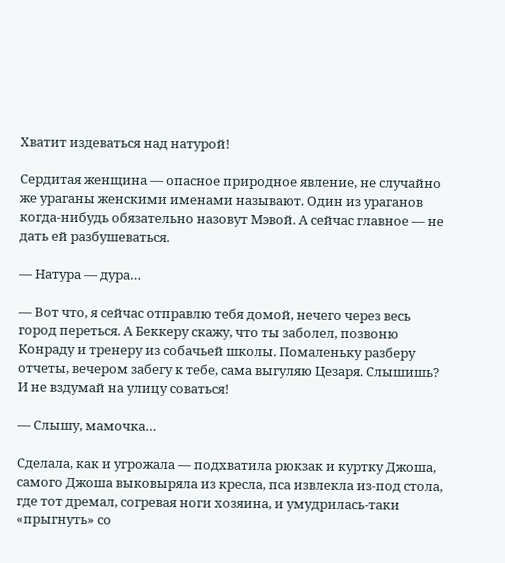Хватит издеваться над натурой!

Сердитая женщина — опасное природное явление, не случайно же ураганы женскими именами называют. Один из ураганов когда-нибудь обязательно назовут Мэвой. А сейчас главное — не дать ей разбушеваться.

— Натура — дура…

— Вот что, я сейчас отправлю тебя домой, нечего через весь город переться. А Беккеру скажу, что ты заболел, позвоню Конраду и тренеру из собачьей школы. Помаленьку разберу отчеты, вечером забегу к тебе, сама выгуляю Цезаря. Слышишь? И не вздумай на улицу соваться!

— Слышу, мамочка…

Сделала, как и угрожала — подхватила рюкзак и куртку Джоша, самого Джоша выковыряла из кресла, пса извлекла из-под стола, где тот дремал, согревая ноги хозяина, и умудрилась-таки «прыгнуть» со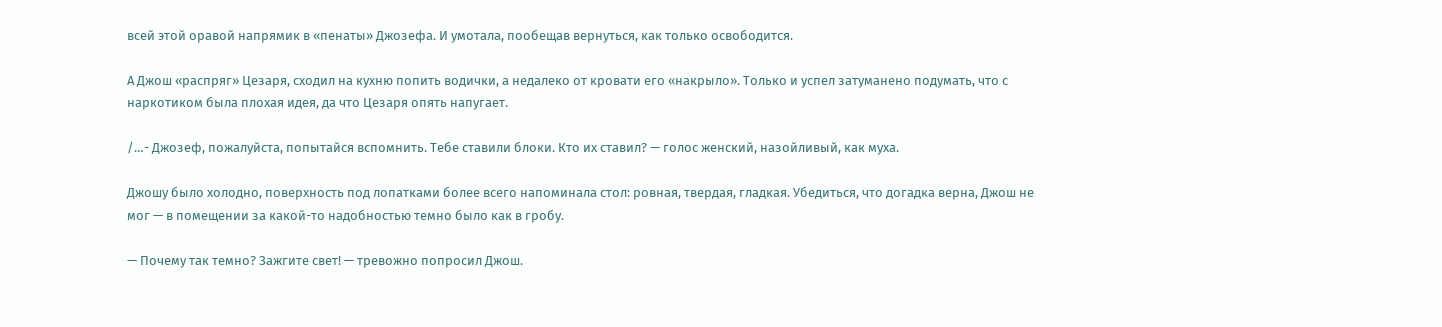всей этой оравой напрямик в «пенаты» Джозефа. И умотала, пообещав вернуться, как только освободится.

А Джош «распряг» Цезаря, сходил на кухню попить водички, а недалеко от кровати его «накрыло». Только и успел затуманено подумать, что с наркотиком была плохая идея, да что Цезаря опять напугает.

/…- Джозеф, пожалуйста, попытайся вспомнить. Тебе ставили блоки. Кто их ставил? — голос женский, назойливый, как муха.

Джошу было холодно, поверхность под лопатками более всего напоминала стол: ровная, твердая, гладкая. Убедиться, что догадка верна, Джош не мог — в помещении за какой-то надобностью темно было как в гробу.

— Почему так темно? Зажгите свет! — тревожно попросил Джош.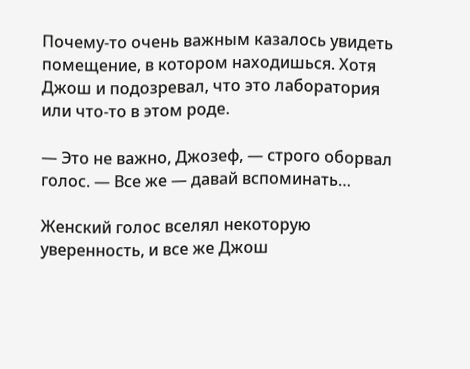Почему-то очень важным казалось увидеть помещение, в котором находишься. Хотя Джош и подозревал, что это лаборатория или что-то в этом роде.

— Это не важно, Джозеф, — строго оборвал голос. — Все же — давай вспоминать…

Женский голос вселял некоторую уверенность, и все же Джош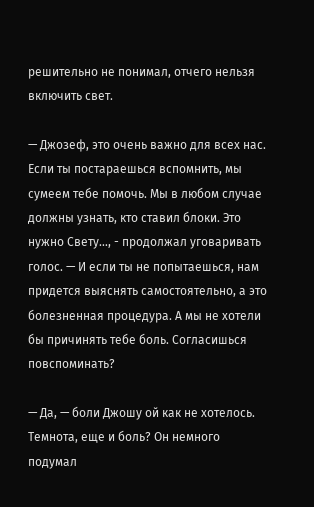решительно не понимал, отчего нельзя включить свет.

— Джозеф, это очень важно для всех нас. Если ты постараешься вспомнить, мы сумеем тебе помочь. Мы в любом случае должны узнать, кто ставил блоки. Это нужно Свету…, - продолжал уговаривать голос. — И если ты не попытаешься, нам придется выяснять самостоятельно, а это болезненная процедура. А мы не хотели бы причинять тебе боль. Согласишься повспоминать?

— Да, — боли Джошу ой как не хотелось. Темнота, еще и боль? Он немного подумал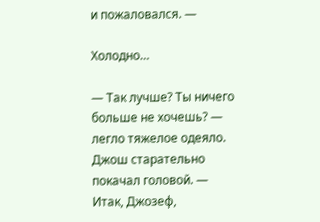и пожаловался. —

Холодно…

— Так лучше? Ты ничего больше не хочешь? — легло тяжелое одеяло. Джош старательно покачал головой. — Итак, Джозеф,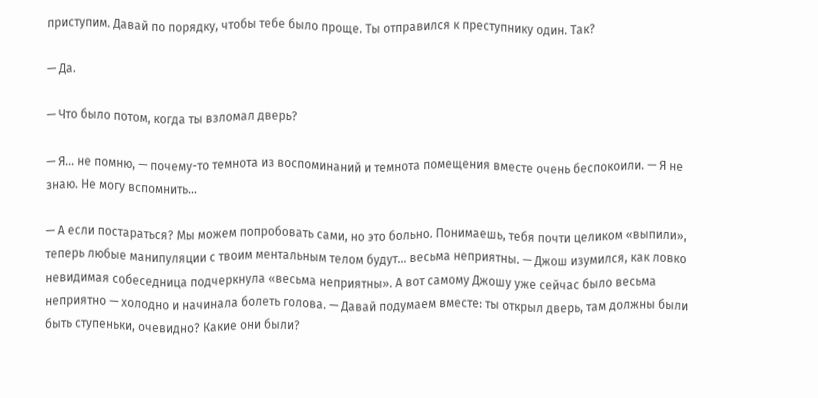приступим. Давай по порядку, чтобы тебе было проще. Ты отправился к преступнику один. Так?

— Да.

— Что было потом, когда ты взломал дверь?

— Я… не помню, — почему-то темнота из воспоминаний и темнота помещения вместе очень беспокоили. — Я не знаю. Не могу вспомнить…

— А если постараться? Мы можем попробовать сами, но это больно. Понимаешь, тебя почти целиком «выпили», теперь любые манипуляции с твоим ментальным телом будут… весьма неприятны. — Джош изумился, как ловко невидимая собеседница подчеркнула «весьма неприятны». А вот самому Джошу уже сейчас было весьма неприятно — холодно и начинала болеть голова. — Давай подумаем вместе: ты открыл дверь, там должны были быть ступеньки, очевидно? Какие они были?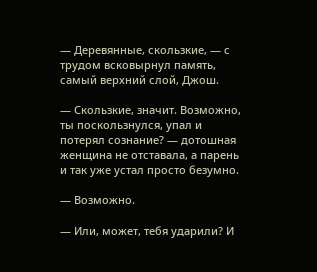— Деревянные, скользкие, — с трудом всковырнул память, самый верхний слой, Джош.

— Скользкие, значит. Возможно, ты поскользнулся, упал и потерял сознание? — дотошная женщина не отставала, а парень и так уже устал просто безумно.

— Возможно.

— Или, может, тебя ударили? И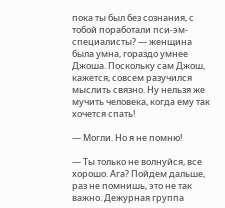пока ты был без сознания, с тобой поработали пси-эм-специалисты? — женщина была умна, гораздо умнее Джоша. Поскольку сам Джош, кажется, совсем разучился мыслить связно. Ну нельзя же мучить человека, когда ему так хочется спать!

— Могли. Но я не помню!

— Ты только не волнуйся, все хорошо. Ага? Пойдем дальше, раз не помнишь, это не так важно. Дежурная группа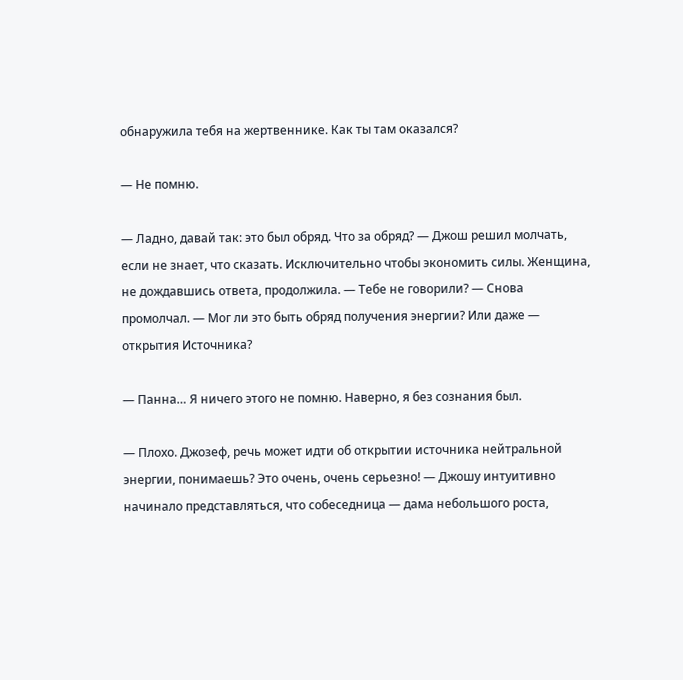обнаружила тебя на жертвеннике. Как ты там оказался?

— Не помню.

— Ладно, давай так: это был обряд. Что за обряд? — Джош решил молчать, если не знает, что сказать. Исключительно чтобы экономить силы. Женщина, не дождавшись ответа, продолжила. — Тебе не говорили? — Снова промолчал. — Мог ли это быть обряд получения энергии? Или даже — открытия Источника?

— Панна… Я ничего этого не помню. Наверно, я без сознания был.

— Плохо. Джозеф, речь может идти об открытии источника нейтральной энергии, понимаешь? Это очень, очень серьезно! — Джошу интуитивно начинало представляться, что собеседница — дама небольшого роста,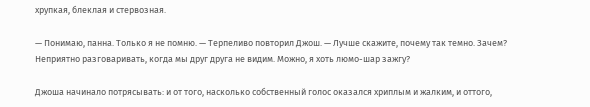хрупкая, блеклая и стервозная.

— Понимаю, панна. Только я не помню. — Терпеливо повторил Джош. — Лучше скажите, почему так темно. Зачем? Неприятно разговаривать, когда мы друг друга не видим. Можно, я хоть люмо-шар зажгу?

Джоша начинало потрясывать: и от того, насколько собственный голос оказался хриплым и жалким, и оттого,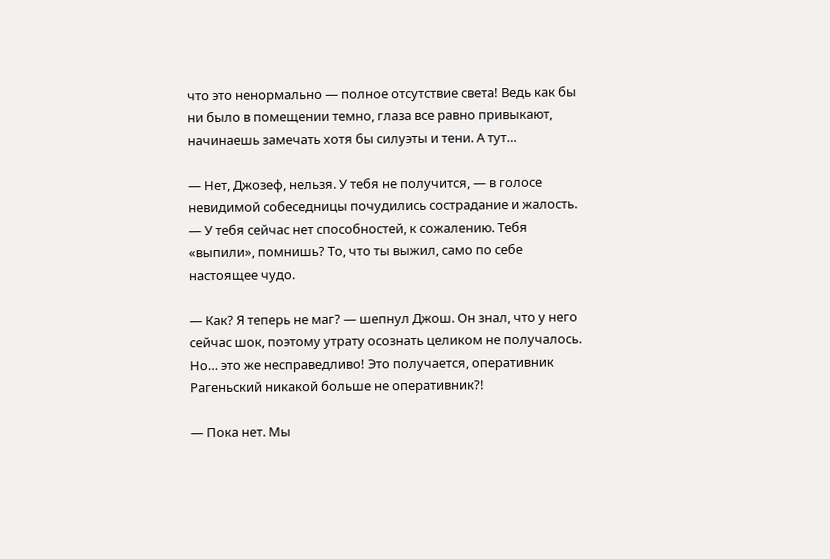что это ненормально — полное отсутствие света! Ведь как бы ни было в помещении темно, глаза все равно привыкают, начинаешь замечать хотя бы силуэты и тени. А тут…

— Нет, Джозеф, нельзя. У тебя не получится, — в голосе невидимой собеседницы почудились сострадание и жалость. — У тебя сейчас нет способностей, к сожалению. Тебя «выпили», помнишь? То, что ты выжил, само по себе настоящее чудо.

— Как? Я теперь не маг? — шепнул Джош. Он знал, что у него сейчас шок, поэтому утрату осознать целиком не получалось. Но… это же несправедливо! Это получается, оперативник Рагеньский никакой больше не оперативник?!

— Пока нет. Мы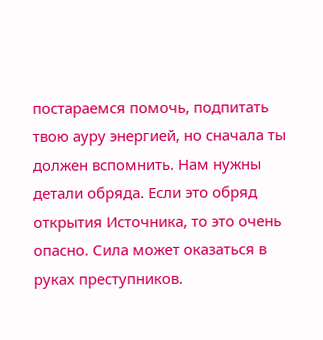постараемся помочь, подпитать твою ауру энергией, но сначала ты должен вспомнить. Нам нужны детали обряда. Если это обряд открытия Источника, то это очень опасно. Сила может оказаться в руках преступников.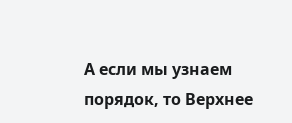А если мы узнаем порядок, то Верхнее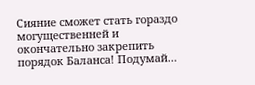Сияние сможет стать гораздо могущественней и окончательно закрепить порядок Баланса! Подумай…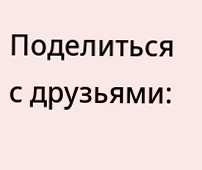Поделиться с друзьями: